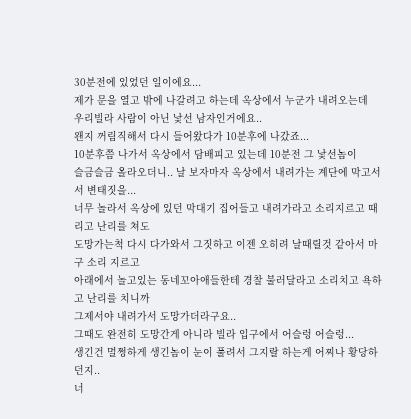30분전에 있었던 일이에요...
제가 문을 열고 밖에 나갈려고 하는데 옥상에서 누군가 내려오는데
우리빌라 사람이 아닌 낯선 남자인거에요..
왠지 꺼림직해서 다시 들어왔다가 10분후에 나갔죠...
10분후쯤 나가서 옥상에서 담배피고 있는데 10분전 그 낯선놈이
슬금슬금 올라오더니.. 날 보자마자 옥상에서 내려가는 계단에 막고서서 변태짓을...
너무 놀라서 옥상에 있던 막대기 집어들고 내려가라고 소리지르고 때리고 난리를 쳐도
도망가는척 다시 다가와서 그짓하고 이젠 오히려 날때릴것 같아서 마구 소리 지르고
아래에서 놀고있는 동네꼬아애들한테 경찰 불러달라고 소리치고 욕하고 난리를 치니까
그제서야 내려가서 도망가더라구요..
그때도 완전히 도망간게 아니라 빌라 입구에서 어슬렁 어슬렁...
생긴건 멀쩡하게 생긴놈이 눈이 풀려서 그지랄 하는게 어찌나 황당하던지..
너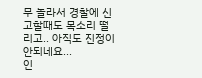무 놀라서 경찰에 신고할때도 목소리 떨리고.. 아직도 진정이 안되네요...
인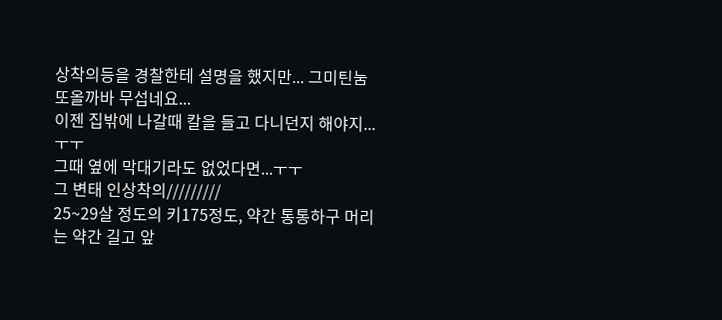상착의등을 경찰한테 설명을 했지만... 그미틴눔 또올까바 무섭네요...
이젠 집밖에 나갈때 칼을 들고 다니던지 해야지... ㅜㅜ
그때 옆에 막대기라도 없었다면...ㅜㅜ
그 변태 인상착의/////////
25~29살 정도의 키175정도, 약간 통통하구 머리는 약간 길고 앞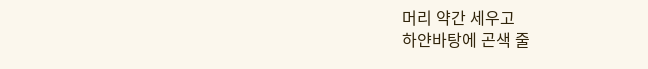머리 약간 세우고
하얀바탕에 곤색 줄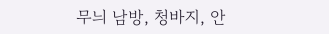무늬 남방, 청바지, 안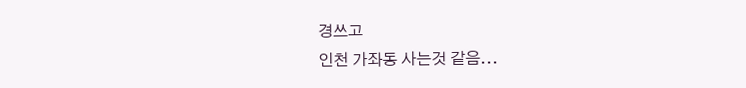경쓰고
인천 가좌동 사는것 같음...